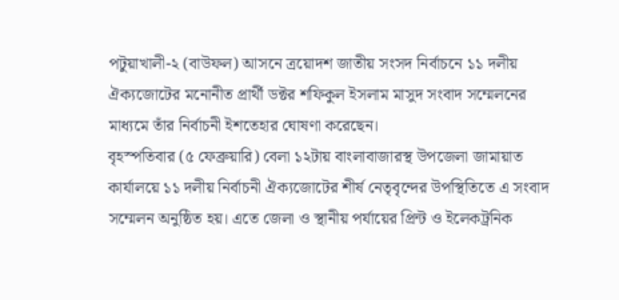পটুয়াখালী-২ (বাউফল) আসনে ত্রয়োদশ জাতীয় সংসদ নির্বাচনে ১১ দলীয় ঐক্যজোটের মনোনীত প্রার্থী ডক্টর শফিকুল ইসলাম মাসুদ সংবাদ সম্মেলনের মাধ্যমে তাঁর নির্বাচনী ইশতেহার ঘোষণা করেছেন।
বৃহস্পতিবার (৫ ফেব্রুয়ারি) বেলা ১২টায় বাংলাবাজারস্থ উপজেলা জামায়াত কার্যালয়ে ১১ দলীয় নির্বাচনী ঐক্যজোটের শীর্ষ নেতৃবৃন্দের উপস্থিতিতে এ সংবাদ সম্মেলন অনুষ্ঠিত হয়। এতে জেলা ও স্থানীয় পর্যায়ের প্রিন্ট ও ইলেকট্রনিক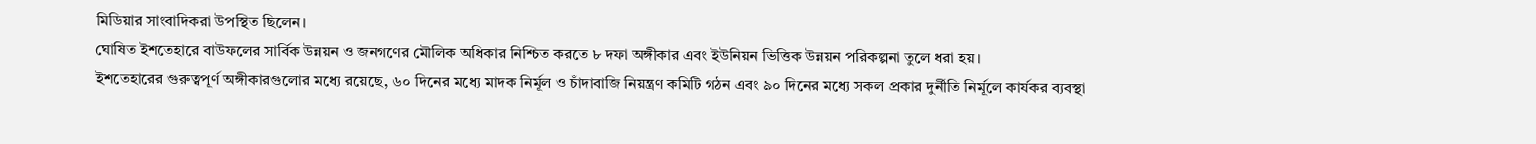মিডিয়ার সাংবাদিকরা উপস্থিত ছিলেন।
ঘোষিত ইশতেহারে বাউফলের সার্বিক উন্নয়ন ও জনগণের মৌলিক অধিকার নিশ্চিত করতে ৮ দফা অঙ্গীকার এবং ইউনিয়ন ভিত্তিক উন্নয়ন পরিকল্পনা তুলে ধরা হয়।
ইশতেহারের গুরুত্বপূর্ণ অঙ্গীকারগুলোর মধ্যে রয়েছে, ৬০ দিনের মধ্যে মাদক নির্মূল ও চাঁদাবাজি নিয়ন্ত্রণ কমিটি গঠন এবং ৯০ দিনের মধ্যে সকল প্রকার দুর্নীতি নির্মূলে কার্যকর ব্যবস্থা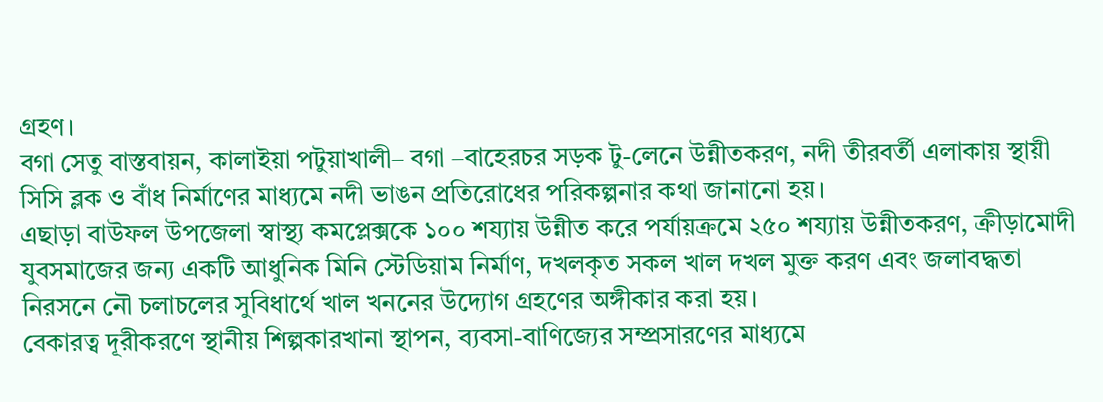গ্রহণ।
বগা সেতু বাস্তবায়ন, কালাইয়া পটুয়াখালী– বগা –বাহেরচর সড়ক টু-লেনে উন্নীতকরণ, নদী তীরবর্তী এলাকায় স্থায়ী সিসি ব্লক ও বাঁধ নির্মাণের মাধ্যমে নদী ভাঙন প্রতিরোধের পরিকল্পনার কথা জানানো হয়।
এছাড়া বাউফল উপজেলা স্বাস্থ্য কমপ্লেক্সকে ১০০ শয্যায় উন্নীত করে পর্যায়ক্রমে ২৫০ শয্যায় উন্নীতকরণ, ক্রীড়ামোদী যুবসমাজের জন্য একটি আধুনিক মিনি স্টেডিয়াম নির্মাণ, দখলকৃত সকল খাল দখল মুক্ত করণ এবং জলাবদ্ধতা নিরসনে নৌ চলাচলের সুবিধার্থে খাল খননের উদ্যোগ গ্রহণের অঙ্গীকার করা হয়।
বেকারত্ব দূরীকরণে স্থানীয় শিল্পকারখানা স্থাপন, ব্যবসা-বাণিজ্যের সম্প্রসারণের মাধ্যমে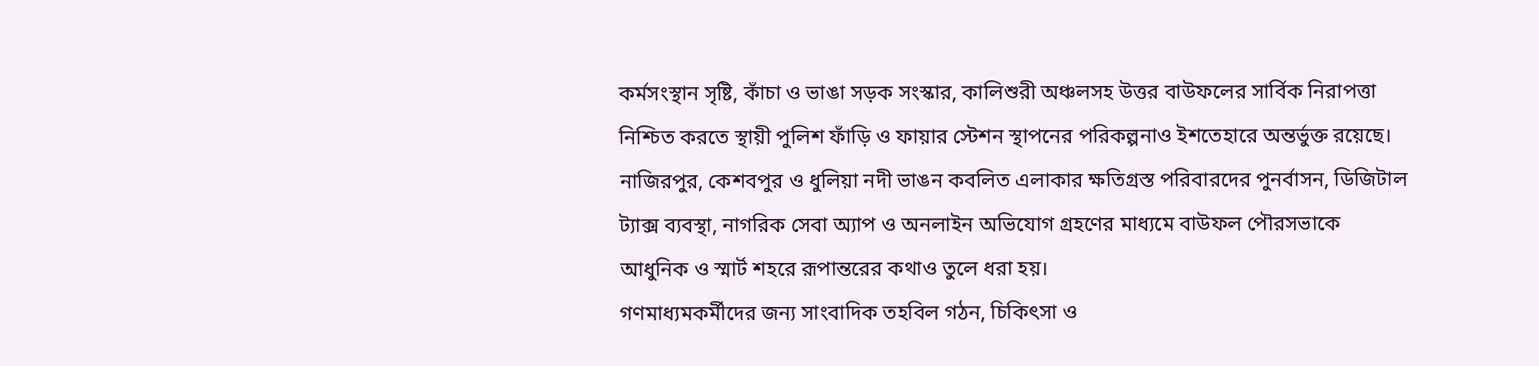কর্মসংস্থান সৃষ্টি, কাঁচা ও ভাঙা সড়ক সংস্কার, কালিশুরী অঞ্চলসহ উত্তর বাউফলের সার্বিক নিরাপত্তা নিশ্চিত করতে স্থায়ী পুলিশ ফাঁড়ি ও ফায়ার স্টেশন স্থাপনের পরিকল্পনাও ইশতেহারে অন্তর্ভুক্ত রয়েছে।
নাজিরপুর, কেশবপুর ও ধুলিয়া নদী ভাঙন কবলিত এলাকার ক্ষতিগ্রস্ত পরিবারদের পুনর্বাসন, ডিজিটাল ট্যাক্স ব্যবস্থা, নাগরিক সেবা অ্যাপ ও অনলাইন অভিযোগ গ্রহণের মাধ্যমে বাউফল পৌরসভাকে আধুনিক ও স্মার্ট শহরে রূপান্তরের কথাও তুলে ধরা হয়।
গণমাধ্যমকর্মীদের জন্য সাংবাদিক তহবিল গঠন, চিকিৎসা ও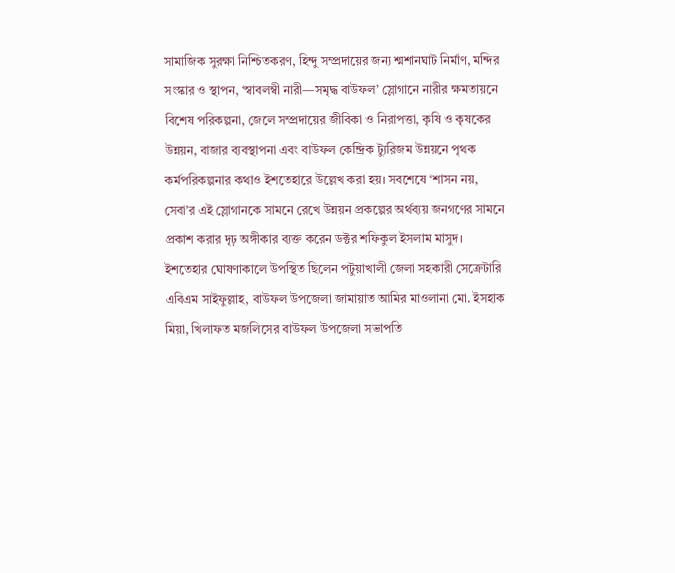সামাজিক সুরক্ষা নিশ্চিতকরণ, হিন্দু সম্প্রদায়ের জন্য শ্মশানঘাট নির্মাণ, মন্দির সংস্কার ও স্থাপন, ‘স্বাবলম্বী নারী—সমৃদ্ধ বাউফল’ স্লোগানে নারীর ক্ষমতায়নে বিশেষ পরিকল্পনা, জেলে সম্প্রদায়ের জীবিকা ও নিরাপত্তা, কৃষি ও কৃষকের উন্নয়ন, বাজার ব্যবস্থাপনা এবং বাউফল কেন্দ্রিক ট্যুরিজম উন্নয়নে পৃথক কর্মপরিকল্পনার কথাও ইশতেহারে উল্লেখ করা হয়। সবশেষে ‘শাসন নয়, সেবা’র এই স্লোগানকে সামনে রেখে উন্নয়ন প্রকল্পের অর্থব্যয় জনগণের সামনে প্রকাশ করার দৃঢ় অঙ্গীকার ব্যক্ত করেন ডক্টর শফিকুল ইসলাম মাসুদ।
ইশতেহার ঘোষণাকালে উপস্থিত ছিলেন পটুয়াখালী জেলা সহকারী সেক্রেটারি এবিএম সাইফুল্লাহ, বাউফল উপজেলা জামায়াত আমির মাওলানা মো. ইসহাক মিয়া, খিলাফত মজলিসের বাউফল উপজেলা সভাপতি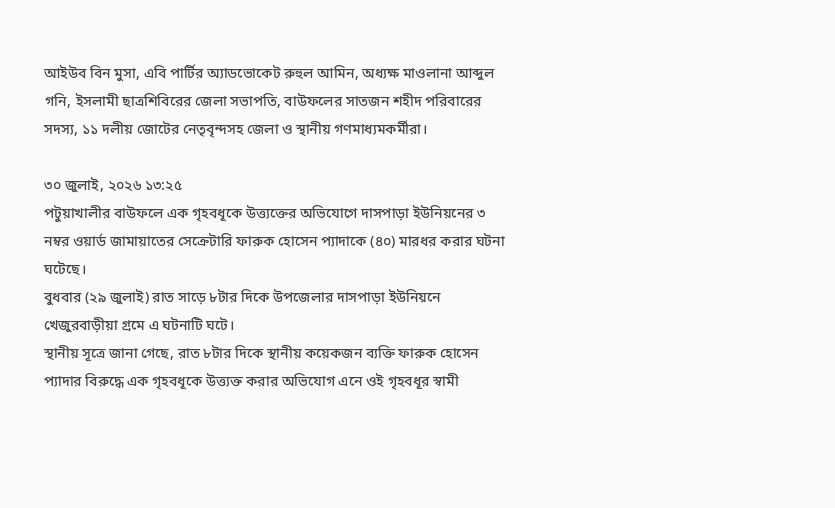আইউব বিন মুসা, এবি পার্টির অ্যাডভোকেট রুহুল আমিন, অধ্যক্ষ মাওলানা আব্দুল গনি, ইসলামী ছাত্রশিবিরের জেলা সভাপতি, বাউফলের সাতজন শহীদ পরিবারের সদস্য, ১১ দলীয় জোটের নেতৃবৃন্দসহ জেলা ও স্থানীয় গণমাধ্যমকর্মীরা।

৩০ জুলাই, ২০২৬ ১৩:২৫
পটুয়াখালীর বাউফলে এক গৃহবধূকে উত্ত্যক্তের অভিযোগে দাসপাড়া ইউনিয়নের ৩ নম্বর ওয়ার্ড জামায়াতের সেক্রেটারি ফারুক হোসেন প্যাদাকে (৪০) মারধর করার ঘটনা ঘটেছে।
বুধবার (২৯ জুলাই) রাত সাড়ে ৮টার দিকে উপজেলার দাসপাড়া ইউনিয়নে খেজুরবাড়ীয়া গ্রমে এ ঘটনাটি ঘটে।
স্থানীয় সূত্রে জানা গেছে, রাত ৮টার দিকে স্থানীয় কয়েকজন ব্যক্তি ফারুক হোসেন প্যাদার বিরুদ্ধে এক গৃহবধূকে উত্ত্যক্ত করার অভিযোগ এনে ওই গৃহবধূর স্বামী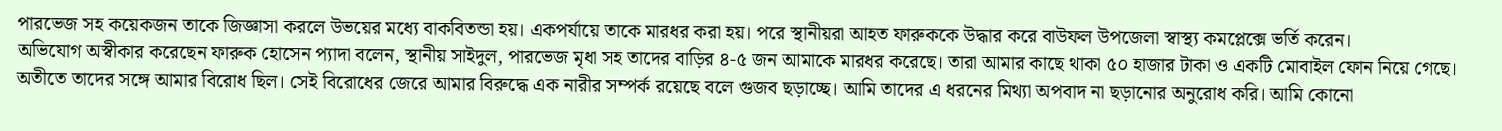পারভেজ সহ কয়েকজন তাকে জিজ্ঞাসা করলে উভয়ের মধ্যে বাকবিতন্ডা হয়। একপর্যায়ে তাকে মারধর করা হয়। পরে স্থানীয়রা আহত ফারুককে উদ্ধার করে বাউফল উপজেলা স্বাস্থ্য কমপ্লেক্সে ভর্তি করেন।
অভিযোগ অস্বীকার করেছেন ফারুক হোসেন প্যাদা বলেন, স্থানীয় সাইদুল, পারভেজ মৃধা সহ তাদের বাড়ির ৪-৫ জন আমাকে মারধর করেছে। তারা আমার কাছে থাকা ৫০ হাজার টাকা ও একটি মোবাইল ফোন নিয়ে গেছে। অতীতে তাদের সঙ্গে আমার বিরোধ ছিল। সেই বিরোধের জেরে আমার বিরুদ্ধে এক নারীর সম্পর্ক রয়েছে বলে গুজব ছড়াচ্ছে। আমি তাদের এ ধরনের মিথ্যা অপবাদ না ছড়ানোর অনুরোধ করি। আমি কোনো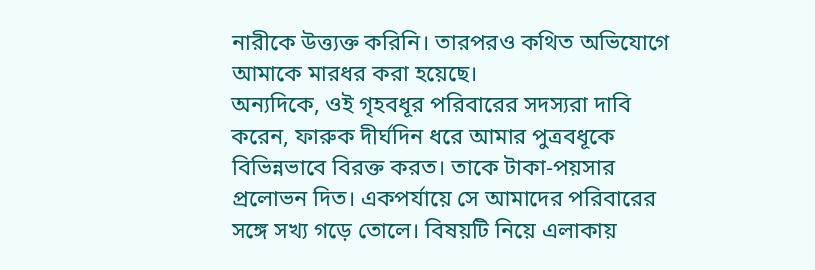নারীকে উত্ত্যক্ত করিনি। তারপরও কথিত অভিযোগে আমাকে মারধর করা হয়েছে।
অন্যদিকে, ওই গৃহবধূর পরিবারের সদস্যরা দাবি করেন, ফারুক দীর্ঘদিন ধরে আমার পুত্রবধূকে বিভিন্নভাবে বিরক্ত করত। তাকে টাকা-পয়সার প্রলোভন দিত। একপর্যায়ে সে আমাদের পরিবারের সঙ্গে সখ্য গড়ে তোলে। বিষয়টি নিয়ে এলাকায়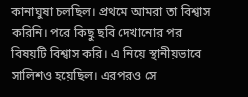কানাঘুষা চলছিল। প্রথমে আমরা তা বিশ্বাস করিনি। পরে কিছু ছবি দেখানোর পর বিষয়টি বিশ্বাস করি। এ নিয়ে স্থানীয়ভাবে সালিশও হয়েছিল। এরপরও সে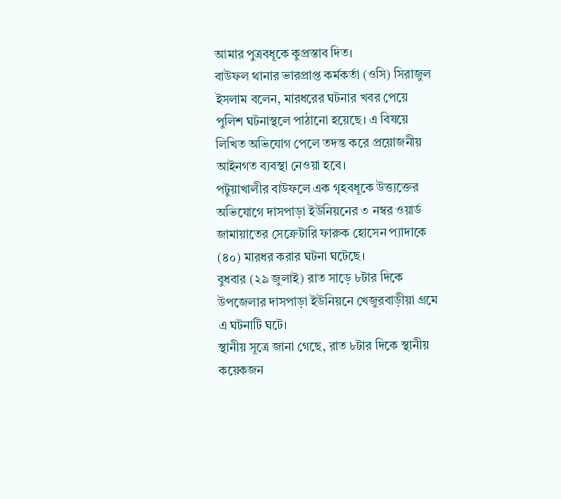আমার পুত্রবধূকে কুপ্রস্তাব দিত।
বাউফল থানার ভারপ্রাপ্ত কর্মকর্তা (ওসি) সিরাজুল ইসলাম বলেন, মারধরের ঘটনার খবর পেয়ে পুলিশ ঘটনাস্থলে পাঠানো হয়েছে। এ বিষয়ে লিখিত অভিযোগ পেলে তদন্ত করে প্রয়োজনীয় আইনগত ব্যবস্থা নেওয়া হবে।
পটুয়াখালীর বাউফলে এক গৃহবধূকে উত্ত্যক্তের অভিযোগে দাসপাড়া ইউনিয়নের ৩ নম্বর ওয়ার্ড জামায়াতের সেক্রেটারি ফারুক হোসেন প্যাদাকে (৪০) মারধর করার ঘটনা ঘটেছে।
বুধবার (২৯ জুলাই) রাত সাড়ে ৮টার দিকে উপজেলার দাসপাড়া ইউনিয়নে খেজুরবাড়ীয়া গ্রমে এ ঘটনাটি ঘটে।
স্থানীয় সূত্রে জানা গেছে, রাত ৮টার দিকে স্থানীয় কয়েকজন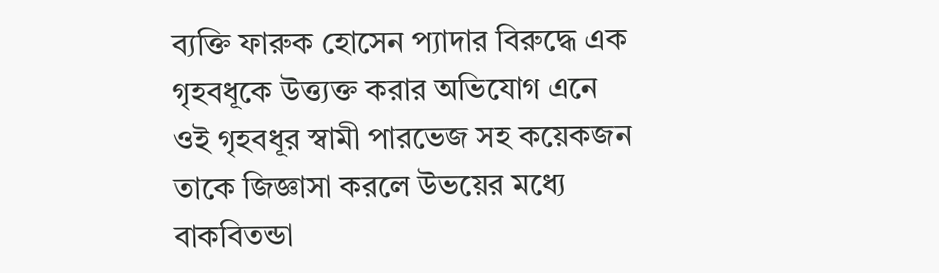ব্যক্তি ফারুক হোসেন প্যাদার বিরুদ্ধে এক গৃহবধূকে উত্ত্যক্ত করার অভিযোগ এনে ওই গৃহবধূর স্বামী পারভেজ সহ কয়েকজন তাকে জিজ্ঞাসা করলে উভয়ের মধ্যে বাকবিতন্ডা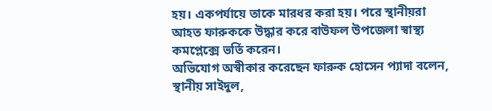হয়। একপর্যায়ে তাকে মারধর করা হয়। পরে স্থানীয়রা আহত ফারুককে উদ্ধার করে বাউফল উপজেলা স্বাস্থ্য কমপ্লেক্সে ভর্তি করেন।
অভিযোগ অস্বীকার করেছেন ফারুক হোসেন প্যাদা বলেন, স্থানীয় সাইদুল,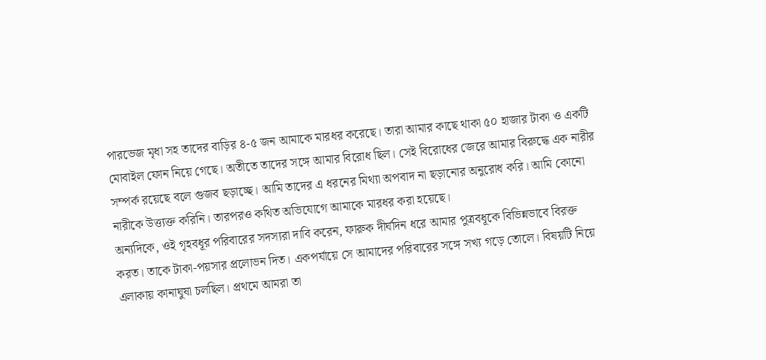পারভেজ মৃধা সহ তাদের বাড়ির ৪-৫ জন আমাকে মারধর করেছে। তারা আমার কাছে থাকা ৫০ হাজার টাকা ও একটি মোবাইল ফোন নিয়ে গেছে। অতীতে তাদের সঙ্গে আমার বিরোধ ছিল। সেই বিরোধের জেরে আমার বিরুদ্ধে এক নারীর সম্পর্ক রয়েছে বলে গুজব ছড়াচ্ছে। আমি তাদের এ ধরনের মিথ্যা অপবাদ না ছড়ানোর অনুরোধ করি। আমি কোনো নারীকে উত্ত্যক্ত করিনি। তারপরও কথিত অভিযোগে আমাকে মারধর করা হয়েছে।
অন্যদিকে, ওই গৃহবধূর পরিবারের সদস্যরা দাবি করেন, ফারুক দীর্ঘদিন ধরে আমার পুত্রবধূকে বিভিন্নভাবে বিরক্ত করত। তাকে টাকা-পয়সার প্রলোভন দিত। একপর্যায়ে সে আমাদের পরিবারের সঙ্গে সখ্য গড়ে তোলে। বিষয়টি নিয়ে এলাকায় কানাঘুষা চলছিল। প্রথমে আমরা তা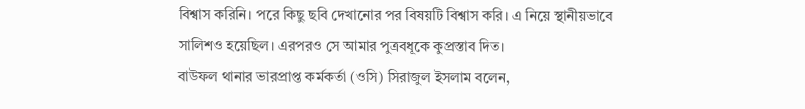বিশ্বাস করিনি। পরে কিছু ছবি দেখানোর পর বিষয়টি বিশ্বাস করি। এ নিয়ে স্থানীয়ভাবে সালিশও হয়েছিল। এরপরও সে আমার পুত্রবধূকে কুপ্রস্তাব দিত।
বাউফল থানার ভারপ্রাপ্ত কর্মকর্তা (ওসি) সিরাজুল ইসলাম বলেন,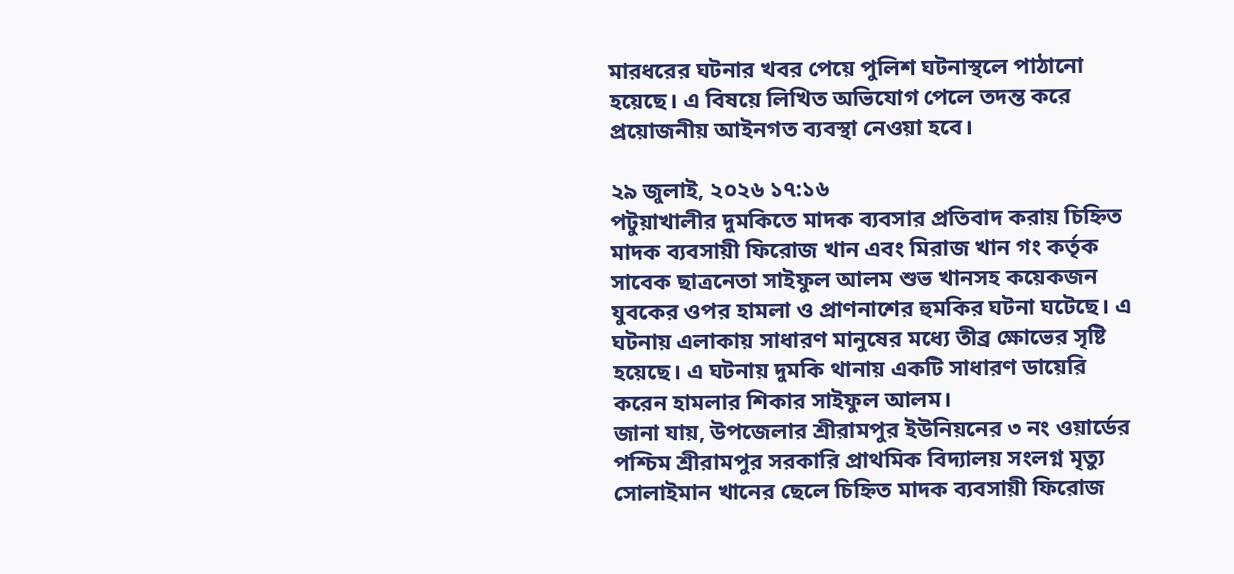মারধরের ঘটনার খবর পেয়ে পুলিশ ঘটনাস্থলে পাঠানো হয়েছে। এ বিষয়ে লিখিত অভিযোগ পেলে তদন্ত করে প্রয়োজনীয় আইনগত ব্যবস্থা নেওয়া হবে।

২৯ জুলাই, ২০২৬ ১৭:১৬
পটুয়াখালীর দুমকিতে মাদক ব্যবসার প্রতিবাদ করায় চিহ্নিত মাদক ব্যবসায়ী ফিরোজ খান এবং মিরাজ খান গং কর্তৃক সাবেক ছাত্রনেতা সাইফুল আলম শুভ খানসহ কয়েকজন যুবকের ওপর হামলা ও প্রাণনাশের হুমকির ঘটনা ঘটেছে। এ ঘটনায় এলাকায় সাধারণ মানুষের মধ্যে তীব্র ক্ষোভের সৃষ্টি হয়েছে। এ ঘটনায় দুমকি থানায় একটি সাধারণ ডায়েরি করেন হামলার শিকার সাইফুল আলম।
জানা যায়, উপজেলার শ্রীরামপুর ইউনিয়নের ৩ নং ওয়ার্ডের পশ্চিম শ্রীরামপুর সরকারি প্রাথমিক বিদ্যালয় সংলগ্ন মৃত্যু সোলাইমান খানের ছেলে চিহ্নিত মাদক ব্যবসায়ী ফিরোজ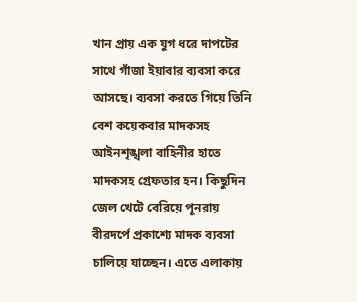খান প্রায় এক যুগ ধরে দাপটের সাথে গাঁজা ইয়াবার ব্যবসা করে আসছে। ব্যবসা করতে গিয়ে তিনি বেশ কয়েকবার মাদকসহ আইনশৃঙ্খলা বাহিনীর হাতে মাদকসহ গ্রেফতার হন। কিছুদিন জেল খেটে বেরিয়ে পূনরায় বীরদর্পে প্রকাশ্যে মাদক ব্যবসা চালিয়ে যাচ্ছেন। এতে এলাকায়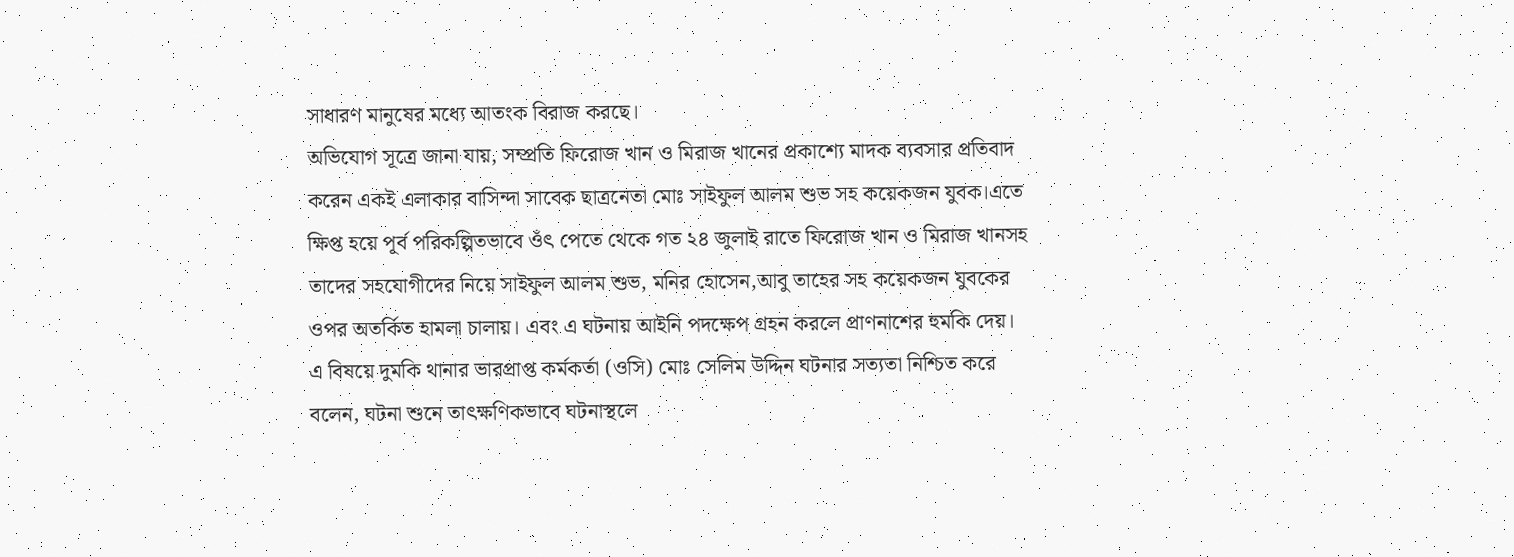সাধারণ মানুষের মধ্যে আতংক বিরাজ করছে।
অভিযোগ সূত্রে জানা যায়, সম্প্রতি ফিরোজ খান ও মিরাজ খানের প্রকাশ্যে মাদক ব্যবসার প্রতিবাদ করেন একই এলাকার বাসিন্দা সাবেক ছাত্রনেতা মোঃ সাইফুল আলম শুভ সহ কয়েকজন যুবক।এতে ক্ষিপ্ত হয়ে পূর্ব পরিকল্পিতভাবে ওঁৎ পেতে থেকে গত ২৪ জুলাই রাতে ফিরোজ খান ও মিরাজ খানসহ তাদের সহযোগীদের নিয়ে সাইফুল আলম শুভ, মনির হোসেন,আবু তাহের সহ কয়েকজন যুবকের ওপর অতর্কিত হামলা চালায়। এবং এ ঘটনায় আইনি পদক্ষেপ গ্রহন করলে প্রাণনাশের হুমকি দেয়।
এ বিষয়ে দুমকি থানার ভারপ্রাপ্ত কর্মকর্তা (ওসি) মোঃ সেলিম উদ্দিন ঘটনার সত্যতা নিশ্চিত করে বলেন, ঘটনা শুনে তাৎক্ষণিকভাবে ঘটনাস্থলে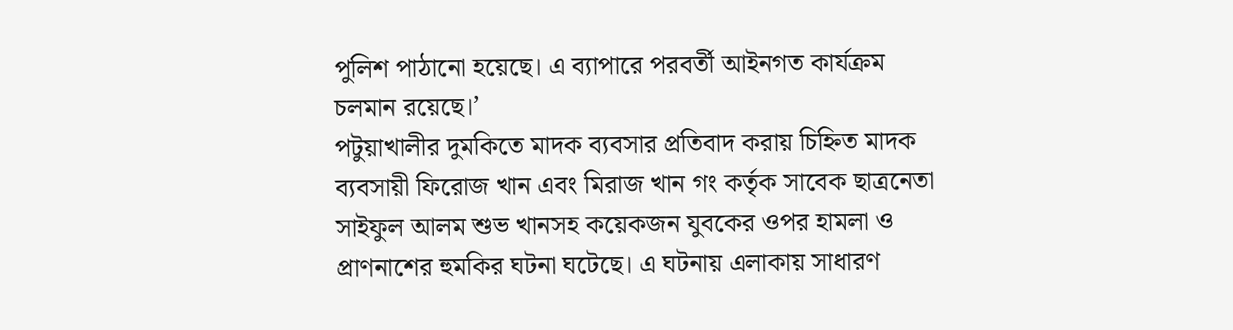পুলিশ পাঠানো হয়েছে। এ ব্যাপারে পরবর্তী আইনগত কার্যক্রম চলমান রয়েছে।’
পটুয়াখালীর দুমকিতে মাদক ব্যবসার প্রতিবাদ করায় চিহ্নিত মাদক ব্যবসায়ী ফিরোজ খান এবং মিরাজ খান গং কর্তৃক সাবেক ছাত্রনেতা সাইফুল আলম শুভ খানসহ কয়েকজন যুবকের ওপর হামলা ও প্রাণনাশের হুমকির ঘটনা ঘটেছে। এ ঘটনায় এলাকায় সাধারণ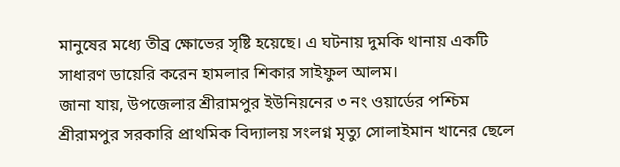মানুষের মধ্যে তীব্র ক্ষোভের সৃষ্টি হয়েছে। এ ঘটনায় দুমকি থানায় একটি সাধারণ ডায়েরি করেন হামলার শিকার সাইফুল আলম।
জানা যায়, উপজেলার শ্রীরামপুর ইউনিয়নের ৩ নং ওয়ার্ডের পশ্চিম শ্রীরামপুর সরকারি প্রাথমিক বিদ্যালয় সংলগ্ন মৃত্যু সোলাইমান খানের ছেলে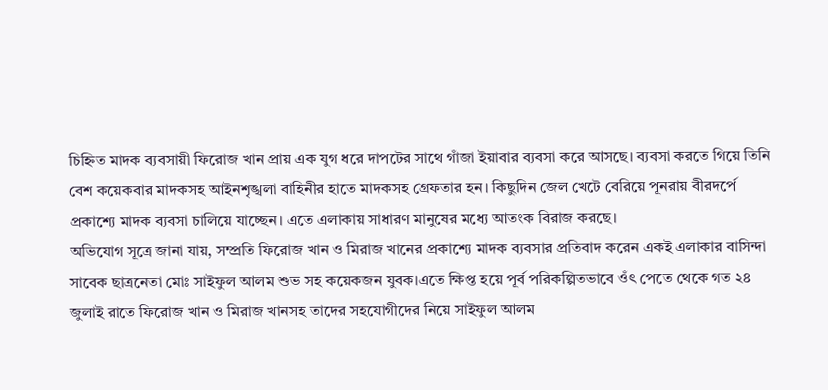চিহ্নিত মাদক ব্যবসায়ী ফিরোজ খান প্রায় এক যুগ ধরে দাপটের সাথে গাঁজা ইয়াবার ব্যবসা করে আসছে। ব্যবসা করতে গিয়ে তিনি বেশ কয়েকবার মাদকসহ আইনশৃঙ্খলা বাহিনীর হাতে মাদকসহ গ্রেফতার হন। কিছুদিন জেল খেটে বেরিয়ে পূনরায় বীরদর্পে প্রকাশ্যে মাদক ব্যবসা চালিয়ে যাচ্ছেন। এতে এলাকায় সাধারণ মানুষের মধ্যে আতংক বিরাজ করছে।
অভিযোগ সূত্রে জানা যায়, সম্প্রতি ফিরোজ খান ও মিরাজ খানের প্রকাশ্যে মাদক ব্যবসার প্রতিবাদ করেন একই এলাকার বাসিন্দা সাবেক ছাত্রনেতা মোঃ সাইফুল আলম শুভ সহ কয়েকজন যুবক।এতে ক্ষিপ্ত হয়ে পূর্ব পরিকল্পিতভাবে ওঁৎ পেতে থেকে গত ২৪ জুলাই রাতে ফিরোজ খান ও মিরাজ খানসহ তাদের সহযোগীদের নিয়ে সাইফুল আলম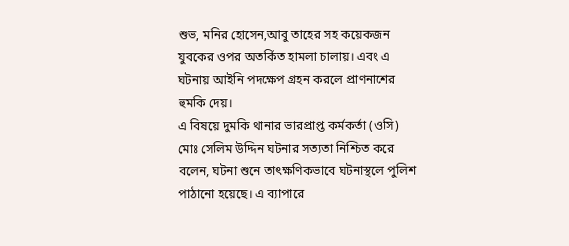শুভ, মনির হোসেন,আবু তাহের সহ কয়েকজন যুবকের ওপর অতর্কিত হামলা চালায়। এবং এ ঘটনায় আইনি পদক্ষেপ গ্রহন করলে প্রাণনাশের হুমকি দেয়।
এ বিষয়ে দুমকি থানার ভারপ্রাপ্ত কর্মকর্তা (ওসি) মোঃ সেলিম উদ্দিন ঘটনার সত্যতা নিশ্চিত করে বলেন, ঘটনা শুনে তাৎক্ষণিকভাবে ঘটনাস্থলে পুলিশ পাঠানো হয়েছে। এ ব্যাপারে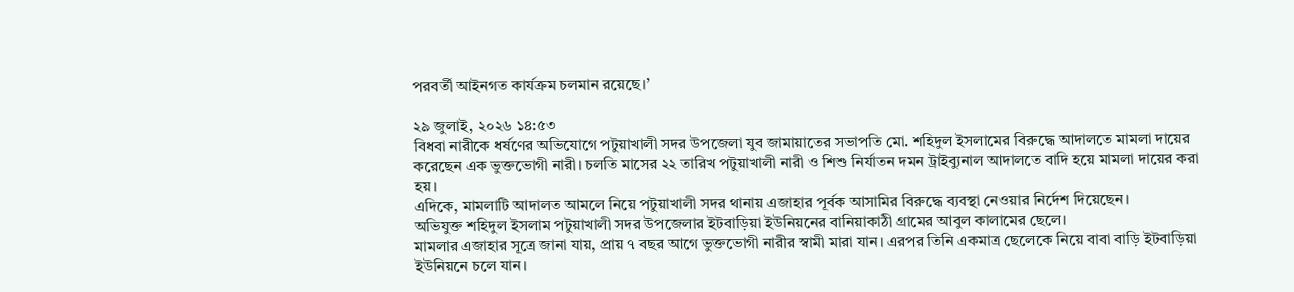পরবর্তী আইনগত কার্যক্রম চলমান রয়েছে।’

২৯ জুলাই, ২০২৬ ১৪:৫৩
বিধবা নারীকে ধর্ষণের অভিযোগে পটুয়াখালী সদর উপজেলা যুব জামায়াতের সভাপতি মো. শহিদুল ইসলামের বিরুদ্ধে আদালতে মামলা দায়ের করেছেন এক ভুক্তভোগী নারী। চলতি মাসের ২২ তারিখ পটুয়াখালী নারী ও শিশু নির্যাতন দমন ট্রাইব্যুনাল আদালতে বাদি হয়ে মামলা দায়ের করা হয়।
এদিকে, মামলাটি আদালত আমলে নিয়ে পটুয়াখালী সদর থানায় এজাহার পূর্বক আসামির বিরুদ্ধে ব্যবস্থা নেওয়ার নির্দেশ দিয়েছেন।
অভিযুক্ত শহিদুল ইসলাম পটুয়াখালী সদর উপজেলার ইটবাড়িয়া ইউনিয়নের বানিয়াকাঠী গ্রামের আবুল কালামের ছেলে।
মামলার এজাহার সূত্রে জানা যায়, প্রায় ৭ বছর আগে ভুক্তভোগী নারীর স্বামী মারা যান। এরপর তিনি একমাত্র ছেলেকে নিয়ে বাবা বাড়ি ইটবাড়িয়া ইউনিয়নে চলে যান।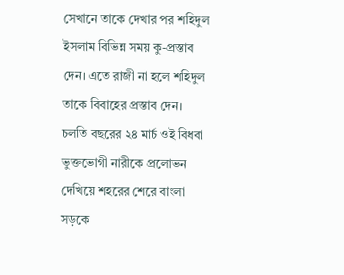সেখানে তাকে দেখার পর শহিদুল ইসলাম বিভিন্ন সময় কু-প্রস্তাব দেন। এতে রাজী না হলে শহিদুল তাকে বিবাহের প্রস্তাব দেন।
চলতি বছরের ২৪ মার্চ ওই বিধবা ভুক্তভোগী নারীকে প্রলোভন দেখিয়ে শহরের শেরে বাংলা সড়কে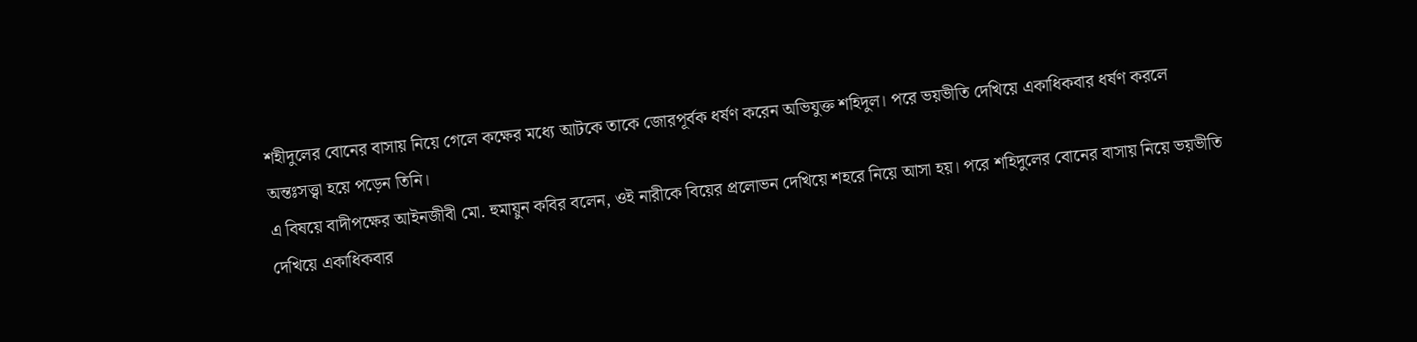শহীদুলের বোনের বাসায় নিয়ে গেলে কক্ষের মধ্যে আটকে তাকে জোরপূর্বক ধর্ষণ করেন অভিযুক্ত শহিদুল। পরে ভয়ভীতি দেখিয়ে একাধিকবার ধর্ষণ করলে অন্তঃসত্ত্বা হয়ে পড়েন তিনি।
এ বিষয়ে বাদীপক্ষের আইনজীবী মো. হুমায়ুন কবির বলেন, ওই নারীকে বিয়ের প্রলোভন দেখিয়ে শহরে নিয়ে আসা হয়। পরে শহিদুলের বোনের বাসায় নিয়ে ভয়ভীতি দেখিয়ে একাধিকবার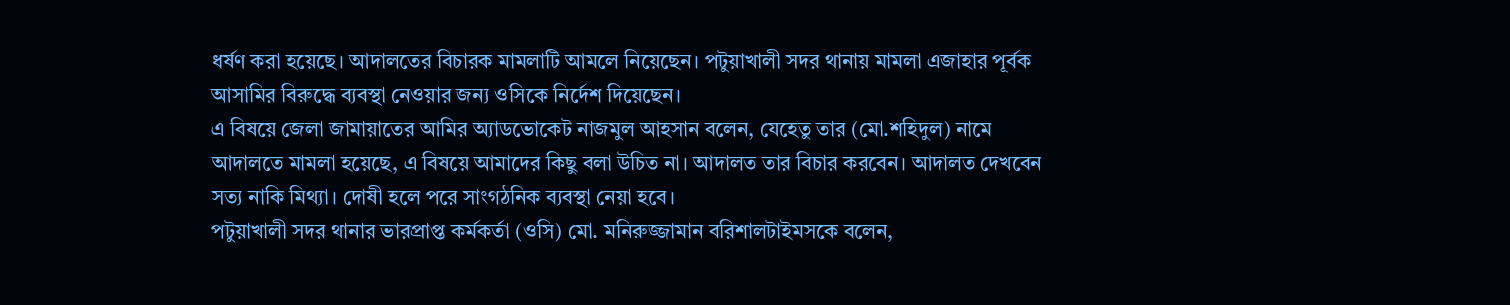ধর্ষণ করা হয়েছে। আদালতের বিচারক মামলাটি আমলে নিয়েছেন। পটুয়াখালী সদর থানায় মামলা এজাহার পূর্বক আসামির বিরুদ্ধে ব্যবস্থা নেওয়ার জন্য ওসিকে নির্দেশ দিয়েছেন।
এ বিষয়ে জেলা জামায়াতের আমির অ্যাডভোকেট নাজমুল আহসান বলেন, যেহেতু তার (মো.শহিদুল) নামে আদালতে মামলা হয়েছে, এ বিষয়ে আমাদের কিছু বলা উচিত না। আদালত তার বিচার করবেন। আদালত দেখবেন সত্য নাকি মিথ্যা। দোষী হলে পরে সাংগঠনিক ব্যবস্থা নেয়া হবে।
পটুয়াখালী সদর থানার ভারপ্রাপ্ত কর্মকর্তা (ওসি) মো. মনিরুজ্জামান বরিশালটাইমসকে বলেন,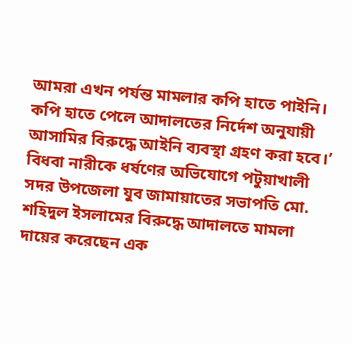আমরা এখন পর্যন্ত মামলার কপি হাতে পাইনি। কপি হাতে পেলে আদালতের নির্দেশ অনুযায়ী আসামির বিরুদ্ধে আইনি ব্যবস্থা গ্রহণ করা হবে।’
বিধবা নারীকে ধর্ষণের অভিযোগে পটুয়াখালী সদর উপজেলা যুব জামায়াতের সভাপতি মো. শহিদুল ইসলামের বিরুদ্ধে আদালতে মামলা দায়ের করেছেন এক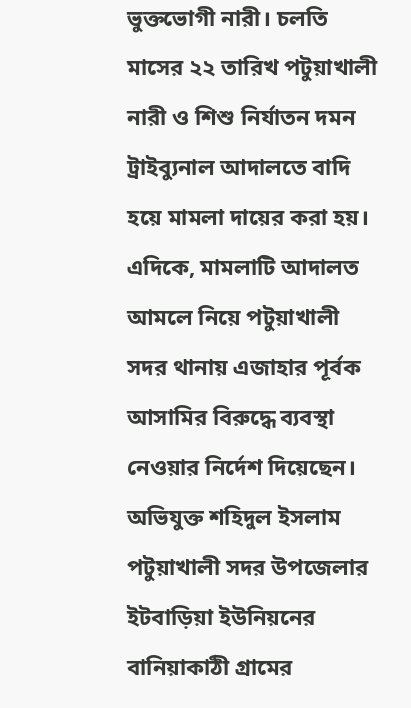ভুক্তভোগী নারী। চলতি মাসের ২২ তারিখ পটুয়াখালী নারী ও শিশু নির্যাতন দমন ট্রাইব্যুনাল আদালতে বাদি হয়ে মামলা দায়ের করা হয়।
এদিকে, মামলাটি আদালত আমলে নিয়ে পটুয়াখালী সদর থানায় এজাহার পূর্বক আসামির বিরুদ্ধে ব্যবস্থা নেওয়ার নির্দেশ দিয়েছেন।
অভিযুক্ত শহিদুল ইসলাম পটুয়াখালী সদর উপজেলার ইটবাড়িয়া ইউনিয়নের বানিয়াকাঠী গ্রামের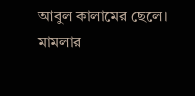আবুল কালামের ছেলে।
মামলার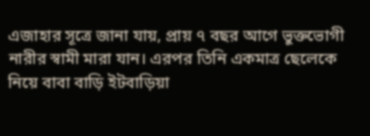এজাহার সূত্রে জানা যায়, প্রায় ৭ বছর আগে ভুক্তভোগী নারীর স্বামী মারা যান। এরপর তিনি একমাত্র ছেলেকে নিয়ে বাবা বাড়ি ইটবাড়িয়া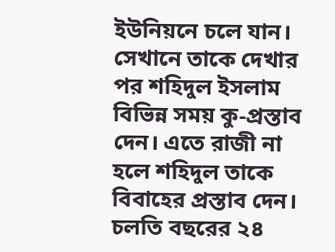ইউনিয়নে চলে যান। সেখানে তাকে দেখার পর শহিদুল ইসলাম বিভিন্ন সময় কু-প্রস্তাব দেন। এতে রাজী না হলে শহিদুল তাকে বিবাহের প্রস্তাব দেন।
চলতি বছরের ২৪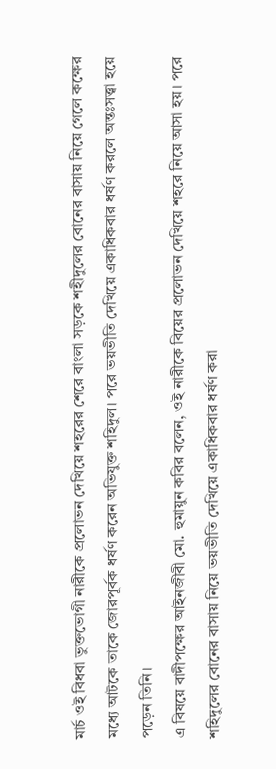মার্চ ওই বিধবা ভুক্তভোগী নারীকে প্রলোভন দেখিয়ে শহরের শেরে বাংলা সড়কে শহীদুলের বোনের বাসায় নিয়ে গেলে কক্ষের মধ্যে আটকে তাকে জোরপূর্বক ধর্ষণ করেন অভিযুক্ত শহিদুল। পরে ভয়ভীতি দেখিয়ে একাধিকবার ধর্ষণ করলে অন্তঃসত্ত্বা হয়ে পড়েন তিনি।
এ বিষয়ে বাদীপক্ষের আইনজীবী মো. হুমায়ুন কবির বলেন, ওই নারীকে বিয়ের প্রলোভন দেখিয়ে শহরে নিয়ে আসা হয়। পরে শহিদুলের বোনের বাসায় নিয়ে ভয়ভীতি দেখিয়ে একাধিকবার ধর্ষণ করা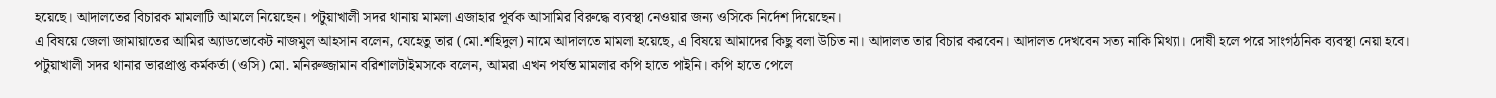হয়েছে। আদালতের বিচারক মামলাটি আমলে নিয়েছেন। পটুয়াখালী সদর থানায় মামলা এজাহার পূর্বক আসামির বিরুদ্ধে ব্যবস্থা নেওয়ার জন্য ওসিকে নির্দেশ দিয়েছেন।
এ বিষয়ে জেলা জামায়াতের আমির অ্যাডভোকেট নাজমুল আহসান বলেন, যেহেতু তার (মো.শহিদুল) নামে আদালতে মামলা হয়েছে, এ বিষয়ে আমাদের কিছু বলা উচিত না। আদালত তার বিচার করবেন। আদালত দেখবেন সত্য নাকি মিথ্যা। দোষী হলে পরে সাংগঠনিক ব্যবস্থা নেয়া হবে।
পটুয়াখালী সদর থানার ভারপ্রাপ্ত কর্মকর্তা (ওসি) মো. মনিরুজ্জামান বরিশালটাইমসকে বলেন, আমরা এখন পর্যন্ত মামলার কপি হাতে পাইনি। কপি হাতে পেলে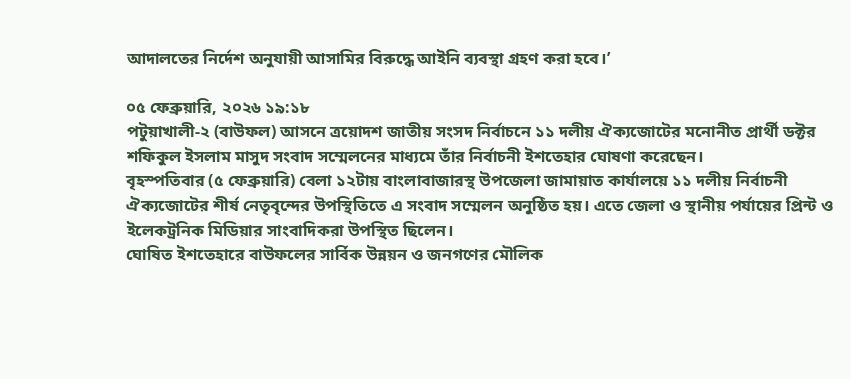আদালতের নির্দেশ অনুযায়ী আসামির বিরুদ্ধে আইনি ব্যবস্থা গ্রহণ করা হবে।’

০৫ ফেব্রুয়ারি, ২০২৬ ১৯:১৮
পটুয়াখালী-২ (বাউফল) আসনে ত্রয়োদশ জাতীয় সংসদ নির্বাচনে ১১ দলীয় ঐক্যজোটের মনোনীত প্রার্থী ডক্টর শফিকুল ইসলাম মাসুদ সংবাদ সম্মেলনের মাধ্যমে তাঁর নির্বাচনী ইশতেহার ঘোষণা করেছেন।
বৃহস্পতিবার (৫ ফেব্রুয়ারি) বেলা ১২টায় বাংলাবাজারস্থ উপজেলা জামায়াত কার্যালয়ে ১১ দলীয় নির্বাচনী ঐক্যজোটের শীর্ষ নেতৃবৃন্দের উপস্থিতিতে এ সংবাদ সম্মেলন অনুষ্ঠিত হয়। এতে জেলা ও স্থানীয় পর্যায়ের প্রিন্ট ও ইলেকট্রনিক মিডিয়ার সাংবাদিকরা উপস্থিত ছিলেন।
ঘোষিত ইশতেহারে বাউফলের সার্বিক উন্নয়ন ও জনগণের মৌলিক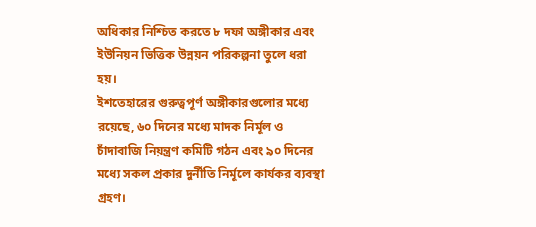অধিকার নিশ্চিত করতে ৮ দফা অঙ্গীকার এবং ইউনিয়ন ভিত্তিক উন্নয়ন পরিকল্পনা তুলে ধরা হয়।
ইশতেহারের গুরুত্বপূর্ণ অঙ্গীকারগুলোর মধ্যে রয়েছে, ৬০ দিনের মধ্যে মাদক নির্মূল ও চাঁদাবাজি নিয়ন্ত্রণ কমিটি গঠন এবং ৯০ দিনের মধ্যে সকল প্রকার দুর্নীতি নির্মূলে কার্যকর ব্যবস্থা গ্রহণ।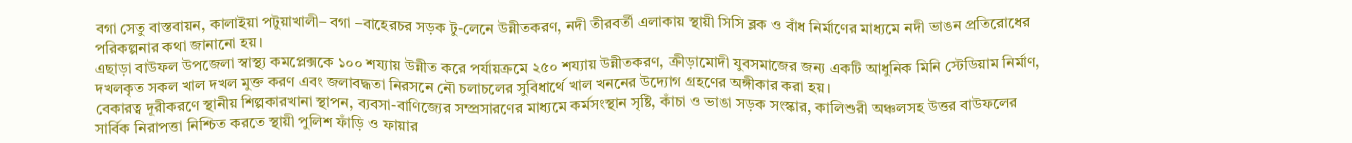বগা সেতু বাস্তবায়ন, কালাইয়া পটুয়াখালী– বগা –বাহেরচর সড়ক টু-লেনে উন্নীতকরণ, নদী তীরবর্তী এলাকায় স্থায়ী সিসি ব্লক ও বাঁধ নির্মাণের মাধ্যমে নদী ভাঙন প্রতিরোধের পরিকল্পনার কথা জানানো হয়।
এছাড়া বাউফল উপজেলা স্বাস্থ্য কমপ্লেক্সকে ১০০ শয্যায় উন্নীত করে পর্যায়ক্রমে ২৫০ শয্যায় উন্নীতকরণ, ক্রীড়ামোদী যুবসমাজের জন্য একটি আধুনিক মিনি স্টেডিয়াম নির্মাণ, দখলকৃত সকল খাল দখল মুক্ত করণ এবং জলাবদ্ধতা নিরসনে নৌ চলাচলের সুবিধার্থে খাল খননের উদ্যোগ গ্রহণের অঙ্গীকার করা হয়।
বেকারত্ব দূরীকরণে স্থানীয় শিল্পকারখানা স্থাপন, ব্যবসা-বাণিজ্যের সম্প্রসারণের মাধ্যমে কর্মসংস্থান সৃষ্টি, কাঁচা ও ভাঙা সড়ক সংস্কার, কালিশুরী অঞ্চলসহ উত্তর বাউফলের সার্বিক নিরাপত্তা নিশ্চিত করতে স্থায়ী পুলিশ ফাঁড়ি ও ফায়ার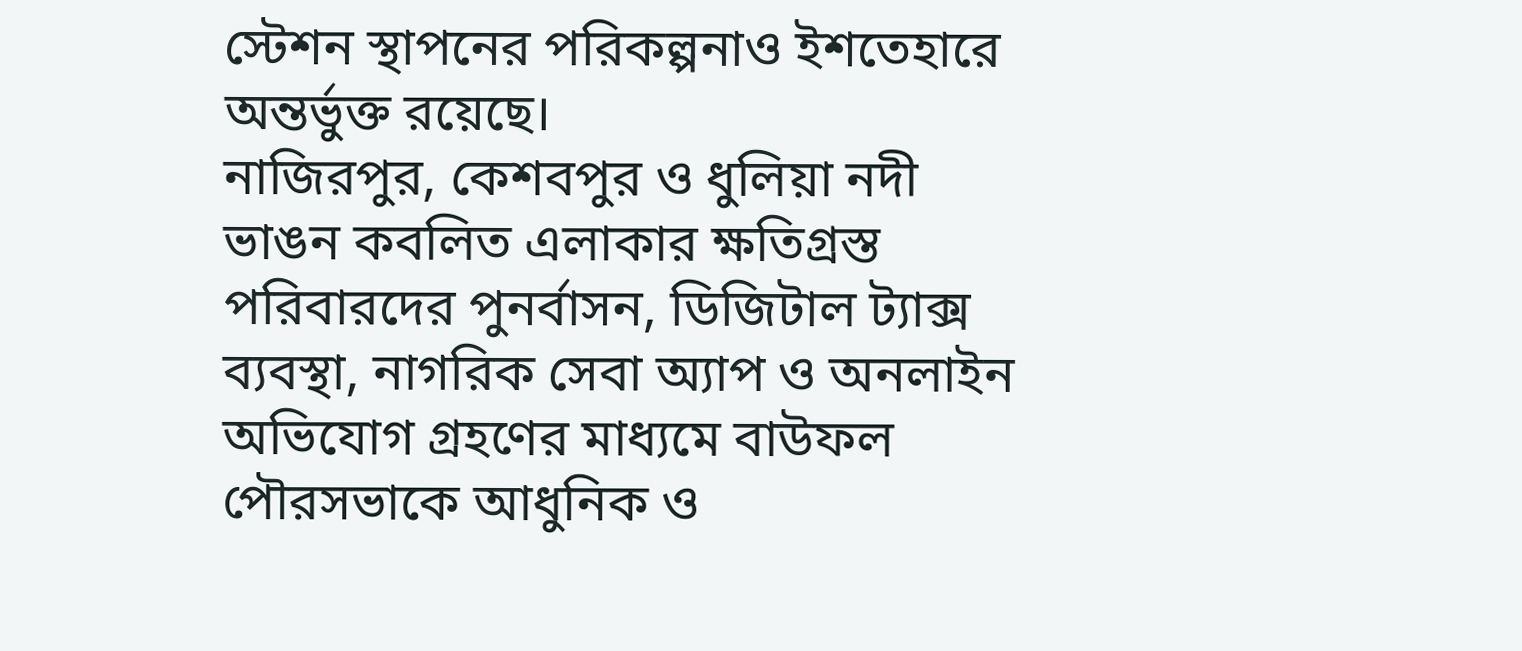স্টেশন স্থাপনের পরিকল্পনাও ইশতেহারে অন্তর্ভুক্ত রয়েছে।
নাজিরপুর, কেশবপুর ও ধুলিয়া নদী ভাঙন কবলিত এলাকার ক্ষতিগ্রস্ত পরিবারদের পুনর্বাসন, ডিজিটাল ট্যাক্স ব্যবস্থা, নাগরিক সেবা অ্যাপ ও অনলাইন অভিযোগ গ্রহণের মাধ্যমে বাউফল পৌরসভাকে আধুনিক ও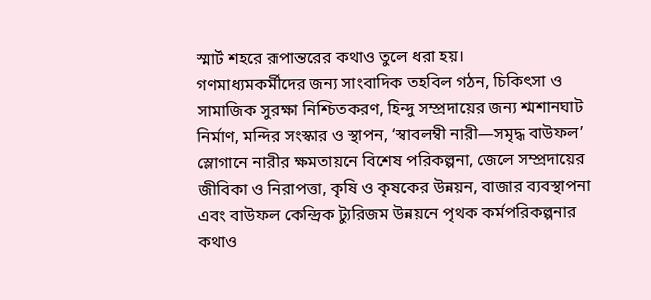স্মার্ট শহরে রূপান্তরের কথাও তুলে ধরা হয়।
গণমাধ্যমকর্মীদের জন্য সাংবাদিক তহবিল গঠন, চিকিৎসা ও সামাজিক সুরক্ষা নিশ্চিতকরণ, হিন্দু সম্প্রদায়ের জন্য শ্মশানঘাট নির্মাণ, মন্দির সংস্কার ও স্থাপন, ‘স্বাবলম্বী নারী—সমৃদ্ধ বাউফল’ স্লোগানে নারীর ক্ষমতায়নে বিশেষ পরিকল্পনা, জেলে সম্প্রদায়ের জীবিকা ও নিরাপত্তা, কৃষি ও কৃষকের উন্নয়ন, বাজার ব্যবস্থাপনা এবং বাউফল কেন্দ্রিক ট্যুরিজম উন্নয়নে পৃথক কর্মপরিকল্পনার কথাও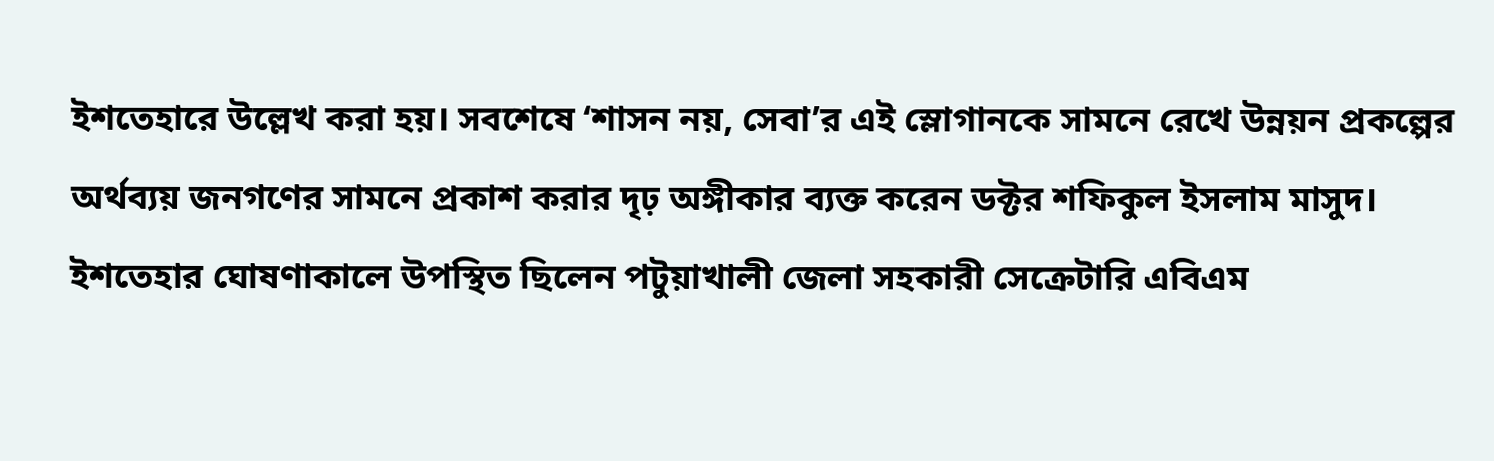ইশতেহারে উল্লেখ করা হয়। সবশেষে ‘শাসন নয়, সেবা’র এই স্লোগানকে সামনে রেখে উন্নয়ন প্রকল্পের অর্থব্যয় জনগণের সামনে প্রকাশ করার দৃঢ় অঙ্গীকার ব্যক্ত করেন ডক্টর শফিকুল ইসলাম মাসুদ।
ইশতেহার ঘোষণাকালে উপস্থিত ছিলেন পটুয়াখালী জেলা সহকারী সেক্রেটারি এবিএম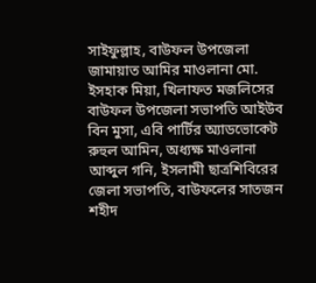সাইফুল্লাহ, বাউফল উপজেলা জামায়াত আমির মাওলানা মো. ইসহাক মিয়া, খিলাফত মজলিসের বাউফল উপজেলা সভাপতি আইউব বিন মুসা, এবি পার্টির অ্যাডভোকেট রুহুল আমিন, অধ্যক্ষ মাওলানা আব্দুল গনি, ইসলামী ছাত্রশিবিরের জেলা সভাপতি, বাউফলের সাতজন শহীদ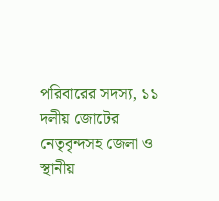পরিবারের সদস্য, ১১ দলীয় জোটের নেতৃবৃন্দসহ জেলা ও স্থানীয়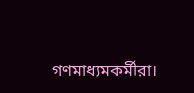গণমাধ্যমকর্মীরা।